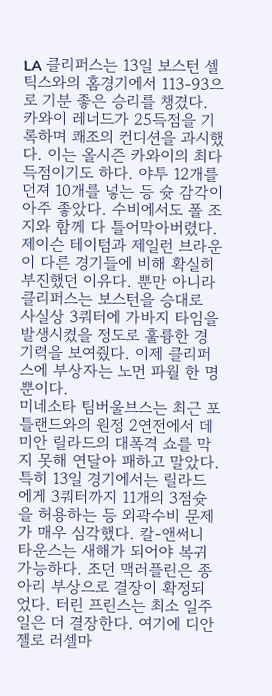LA 클리퍼스는 13일 보스턴 셀틱스와의 홈경기에서 113-93으로 기분 좋은 승리를 챙겼다. 카와이 레너드가 25득점을 기록하며 쾌조의 컨디션을 과시했다. 이는 올시즌 카와이의 최다 득점이기도 하다. 야투 12개를 던져 10개를 넣는 등 슛 감각이 아주 좋았다. 수비에서도 폴 조지와 함께 다 틀어막아버렸다. 제이슨 테이텀과 제일런 브라운이 다른 경기들에 비해 확실히 부진했던 이유다. 뿐만 아니라 클리퍼스는 보스턴을 승대로 사실상 3쿼터에 가바지 타임을 발생시켰을 정도로 훌륭한 경기력을 보여줬다. 이제 클리퍼스에 부상자는 노먼 파월 한 명뿐이다.
미네소타 팀버울브스는 최근 포틀랜드와의 원정 2연전에서 데미안 릴라드의 대폭격 쇼를 막지 못해 연달아 패하고 말았다. 특히 13일 경기에서는 릴라드에게 3쿼터까지 11개의 3점슛을 허용하는 등 외곽수비 문제가 매우 심각했다. 칼-앤써니 타운스는 새해가 되어야 복귀 가능하다. 조던 맥러플린은 종아리 부상으로 결장이 확정되었다. 터린 프린스는 최소 일주일은 더 결장한다. 여기에 디안젤로 러셀마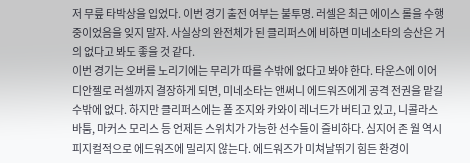저 무릎 타박상을 입었다. 이번 경기 출전 여부는 불투명. 러셀은 최근 에이스 롤을 수행 중이었음을 잊지 말자. 사실상의 완전체가 된 클리퍼스에 비하면 미네소타의 승산은 거의 없다고 봐도 좋을 것 같다.
이번 경기는 오버를 노리기에는 무리가 따를 수밖에 없다고 봐야 한다. 타운스에 이어 디안젤로 러셀까지 결장하게 되면, 미네소타는 앤써니 에드워즈에게 공격 전권을 맡길 수밖에 없다. 하지만 클리퍼스에는 폴 조지와 카와이 레너드가 버티고 있고, 니콜라스 바툼, 마커스 모리스 등 언제든 스위치가 가능한 선수들이 즐비하다. 심지어 존 월 역시 피지컬적으로 에드워즈에 밀리지 않는다. 에드워즈가 미쳐날뛰기 힘든 환경이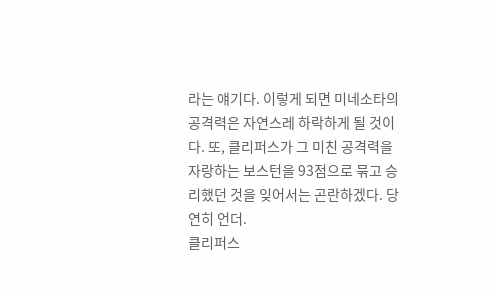라는 얘기다. 이렇게 되면 미네소타의 공격력은 자연스레 하락하게 될 것이다. 또, 클리퍼스가 그 미친 공격력을 자랑하는 보스턴을 93점으로 묶고 승리했던 것을 잊어서는 곤란하겠다. 당연히 언더.
클리퍼스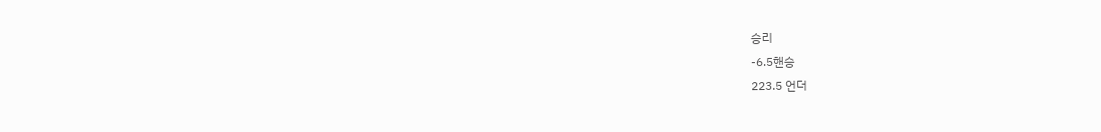승리
-6.5핸승
223.5 언더